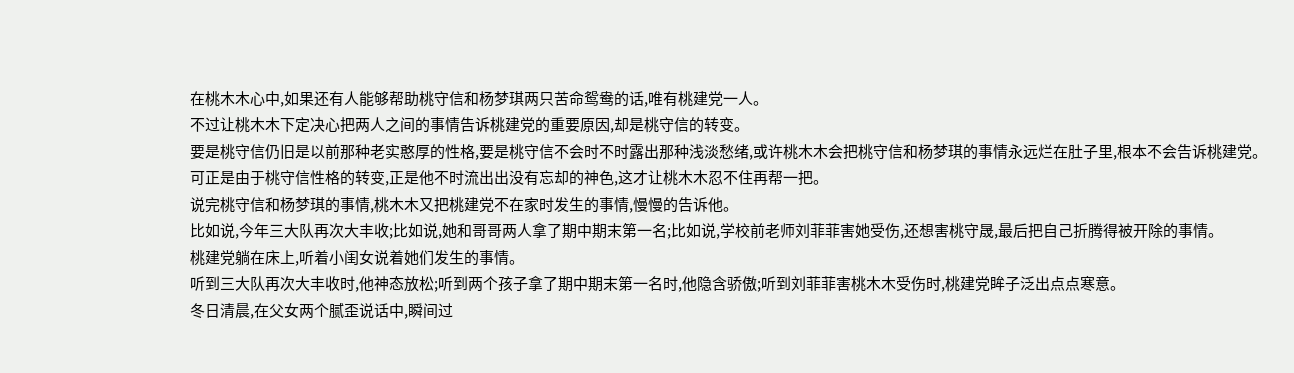在桃木木心中,如果还有人能够帮助桃守信和杨梦琪两只苦命鸳鸯的话,唯有桃建党一人。
不过让桃木木下定决心把两人之间的事情告诉桃建党的重要原因,却是桃守信的转变。
要是桃守信仍旧是以前那种老实憨厚的性格,要是桃守信不会时不时露出那种浅淡愁绪,或许桃木木会把桃守信和杨梦琪的事情永远烂在肚子里,根本不会告诉桃建党。
可正是由于桃守信性格的转变,正是他不时流出出没有忘却的神色,这才让桃木木忍不住再帮一把。
说完桃守信和杨梦琪的事情,桃木木又把桃建党不在家时发生的事情,慢慢的告诉他。
比如说,今年三大队再次大丰收;比如说,她和哥哥两人拿了期中期末第一名;比如说,学校前老师刘菲菲害她受伤,还想害桃守晟,最后把自己折腾得被开除的事情。
桃建党躺在床上,听着小闺女说着她们发生的事情。
听到三大队再次大丰收时,他神态放松;听到两个孩子拿了期中期末第一名时,他隐含骄傲;听到刘菲菲害桃木木受伤时,桃建党眸子泛出点点寒意。
冬日清晨,在父女两个腻歪说话中,瞬间过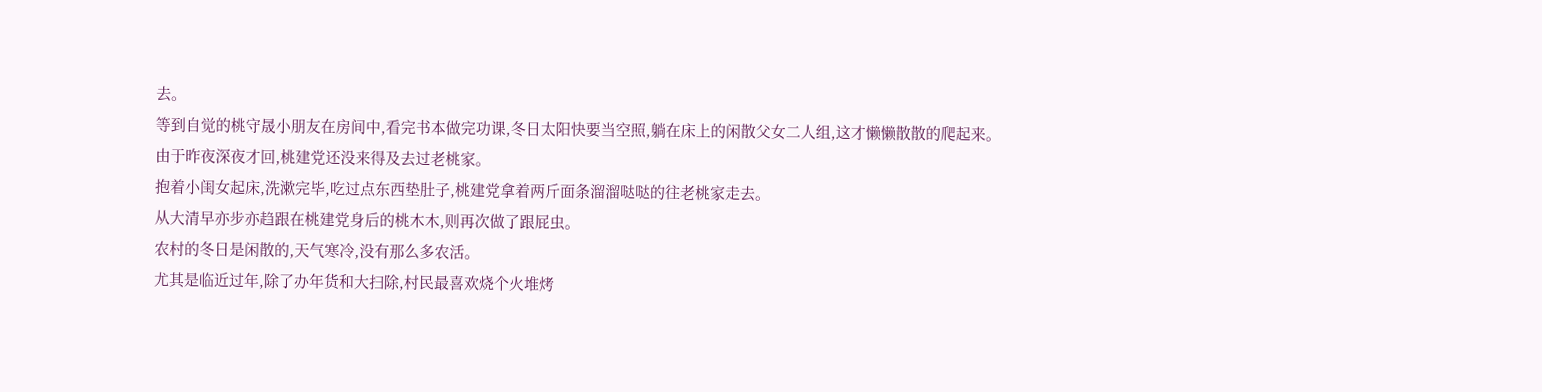去。
等到自觉的桃守晟小朋友在房间中,看完书本做完功课,冬日太阳快要当空照,躺在床上的闲散父女二人组,这才懒懒散散的爬起来。
由于昨夜深夜才回,桃建党还没来得及去过老桃家。
抱着小闺女起床,洗漱完毕,吃过点东西垫肚子,桃建党拿着两斤面条溜溜哒哒的往老桃家走去。
从大清早亦步亦趋跟在桃建党身后的桃木木,则再次做了跟屁虫。
农村的冬日是闲散的,天气寒冷,没有那么多农活。
尤其是临近过年,除了办年货和大扫除,村民最喜欢烧个火堆烤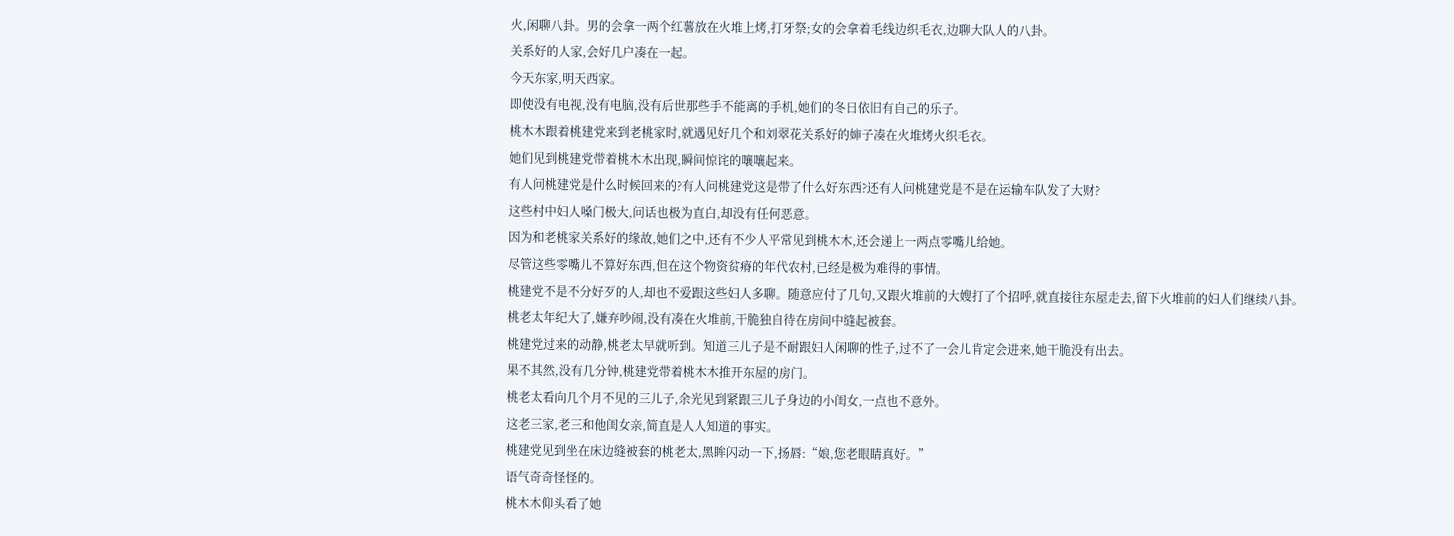火,闲聊八卦。男的会拿一两个红薯放在火堆上烤,打牙祭;女的会拿着毛线边织毛衣,边聊大队人的八卦。
关系好的人家,会好几户凑在一起。
今天东家,明天西家。
即使没有电视,没有电脑,没有后世那些手不能离的手机,她们的冬日依旧有自己的乐子。
桃木木跟着桃建党来到老桃家时,就遇见好几个和刘翠花关系好的婶子凑在火堆烤火织毛衣。
她们见到桃建党带着桃木木出现,瞬间惊诧的嚷嚷起来。
有人问桃建党是什么时候回来的?有人问桃建党这是带了什么好东西?还有人问桃建党是不是在运输车队发了大财?
这些村中妇人嗓门极大,问话也极为直白,却没有任何恶意。
因为和老桃家关系好的缘故,她们之中,还有不少人平常见到桃木木,还会递上一两点零嘴儿给她。
尽管这些零嘴儿不算好东西,但在这个物资贫瘠的年代农村,已经是极为难得的事情。
桃建党不是不分好歹的人,却也不爱跟这些妇人多聊。随意应付了几句,又跟火堆前的大嫂打了个招呼,就直接往东屋走去,留下火堆前的妇人们继续八卦。
桃老太年纪大了,嫌弃吵闹,没有凑在火堆前,干脆独自待在房间中缝起被套。
桃建党过来的动静,桃老太早就听到。知道三儿子是不耐跟妇人闲聊的性子,过不了一会儿肯定会进来,她干脆没有出去。
果不其然,没有几分钟,桃建党带着桃木木推开东屋的房门。
桃老太看向几个月不见的三儿子,余光见到紧跟三儿子身边的小闺女,一点也不意外。
这老三家,老三和他闺女亲,简直是人人知道的事实。
桃建党见到坐在床边缝被套的桃老太,黑眸闪动一下,扬唇:“娘,您老眼睛真好。”
语气奇奇怪怪的。
桃木木仰头看了她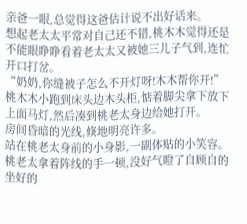亲爸一眼,总觉得这爸估计说不出好话来。
想起老太太平常对自己还不错,桃木木觉得还是不能眼睁睁看着老太太又被她三儿子气到,连忙开口打岔。
“奶奶,你缝被子怎么不开灯呀!木木帮你开!”桃木木小跑到床头边木头柜,惦着脚尖拿下放下上面马灯,然后凑到桃老太身边给她打开。
房间昏暗的光线,倏地明亮许多。
站在桃老太身前的小身影,一副体贴的小笑容。
桃老太拿着阵线的手一顿,没好气瞪了自顾自的坐好的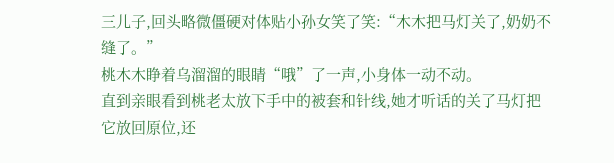三儿子,回头略微僵硬对体贴小孙女笑了笑:“木木把马灯关了,奶奶不缝了。”
桃木木睁着乌溜溜的眼睛“哦”了一声,小身体一动不动。
直到亲眼看到桃老太放下手中的被套和针线,她才听话的关了马灯把它放回原位,还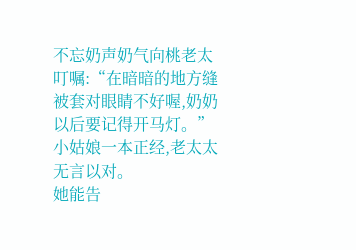不忘奶声奶气向桃老太叮嘱:“在暗暗的地方缝被套对眼睛不好喔,奶奶以后要记得开马灯。”
小姑娘一本正经,老太太无言以对。
她能告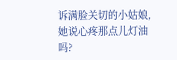诉满脸关切的小姑娘,她说心疼那点儿灯油吗?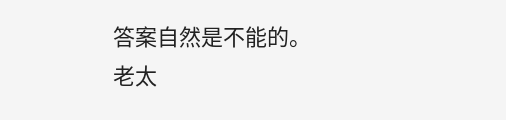答案自然是不能的。
老太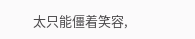太只能僵着笑容,